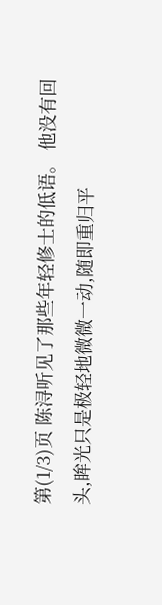第(1/3)页 陈浔听见了那些年轻修士的低语。 他没有回头,眸光只是极轻地微微一动,随即重归平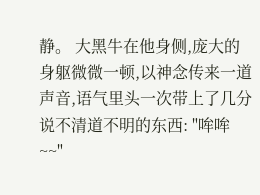静。 大黑牛在他身侧,庞大的身躯微微一顿,以神念传来一道声音,语气里头一次带上了几分说不清道不明的东西: "哞哞~~"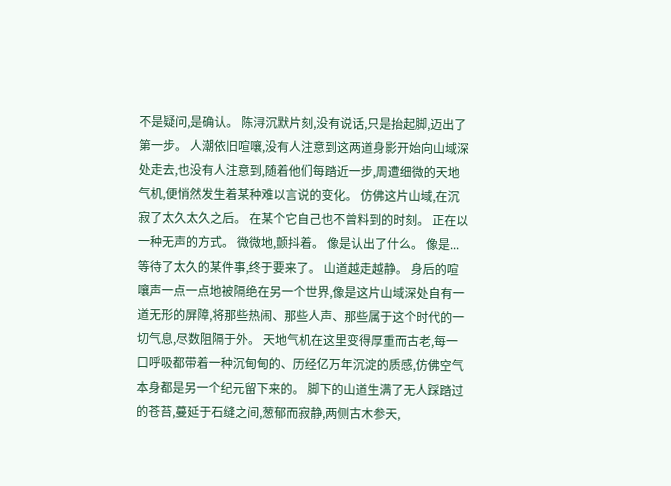不是疑问,是确认。 陈浔沉默片刻,没有说话,只是抬起脚,迈出了第一步。 人潮依旧喧嚷,没有人注意到这两道身影开始向山域深处走去,也没有人注意到,随着他们每踏近一步,周遭细微的天地气机,便悄然发生着某种难以言说的变化。 仿佛这片山域,在沉寂了太久太久之后。 在某个它自己也不曾料到的时刻。 正在以一种无声的方式。 微微地,颤抖着。 像是认出了什么。 像是... 等待了太久的某件事,终于要来了。 山道越走越静。 身后的喧嚷声一点一点地被隔绝在另一个世界,像是这片山域深处自有一道无形的屏障,将那些热闹、那些人声、那些属于这个时代的一切气息,尽数阻隔于外。 天地气机在这里变得厚重而古老,每一口呼吸都带着一种沉甸甸的、历经亿万年沉淀的质感,仿佛空气本身都是另一个纪元留下来的。 脚下的山道生满了无人踩踏过的苍苔,蔓延于石缝之间,葱郁而寂静,两侧古木参天,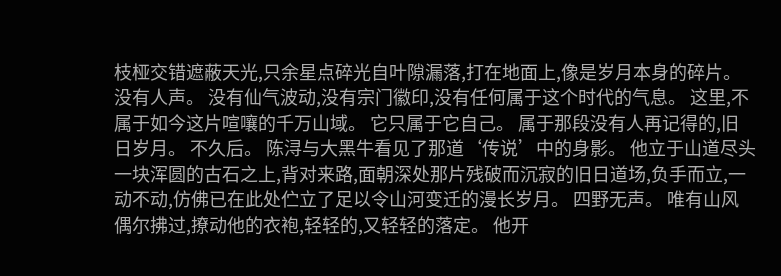枝桠交错遮蔽天光,只余星点碎光自叶隙漏落,打在地面上,像是岁月本身的碎片。 没有人声。 没有仙气波动,没有宗门徽印,没有任何属于这个时代的气息。 这里,不属于如今这片喧嚷的千万山域。 它只属于它自己。 属于那段没有人再记得的,旧日岁月。 不久后。 陈浔与大黑牛看见了那道‘传说’中的身影。 他立于山道尽头一块浑圆的古石之上,背对来路,面朝深处那片残破而沉寂的旧日道场,负手而立,一动不动,仿佛已在此处伫立了足以令山河变迁的漫长岁月。 四野无声。 唯有山风偶尔拂过,撩动他的衣袍,轻轻的,又轻轻的落定。 他开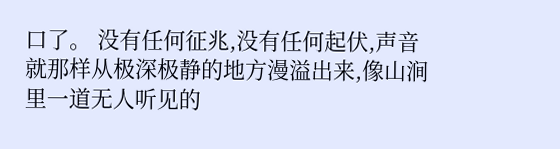口了。 没有任何征兆,没有任何起伏,声音就那样从极深极静的地方漫溢出来,像山涧里一道无人听见的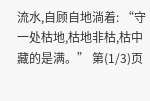流水,自顾自地淌着: “守一处枯地,枯地非枯,枯中藏的是满。” 第(1/3)页